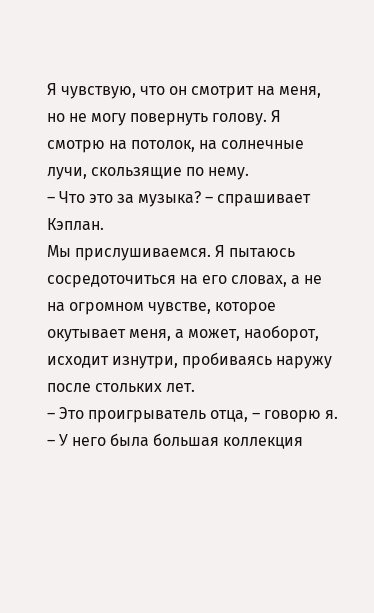Я чувствую, что он смотрит на меня, но не могу повернуть голову. Я смотрю на потолок, на солнечные лучи, скользящие по нему.
– Что это за музыка? – спрашивает Кэплан.
Мы прислушиваемся. Я пытаюсь сосредоточиться на его словах, а не на огромном чувстве, которое окутывает меня, а может, наоборот, исходит изнутри, пробиваясь наружу после стольких лет.
– Это проигрыватель отца, – говорю я. – У него была большая коллекция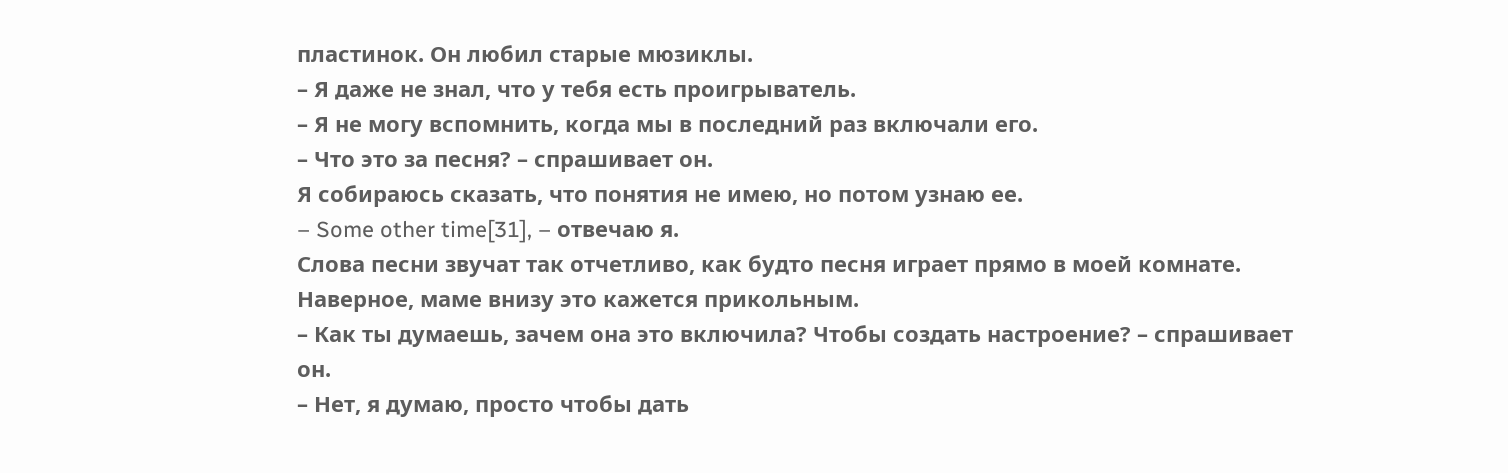пластинок. Он любил старые мюзиклы.
– Я даже не знал, что у тебя есть проигрыватель.
– Я не могу вспомнить, когда мы в последний раз включали его.
– Что это за песня? – спрашивает он.
Я собираюсь сказать, что понятия не имею, но потом узнаю ее.
– Some other time[31], – отвечаю я.
Слова песни звучат так отчетливо, как будто песня играет прямо в моей комнате. Наверное, маме внизу это кажется прикольным.
– Как ты думаешь, зачем она это включила? Чтобы создать настроение? – спрашивает он.
– Нет, я думаю, просто чтобы дать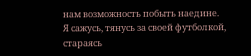нам возможность побыть наедине.
Я сажусь, тянусь за своей футболкой, стараясь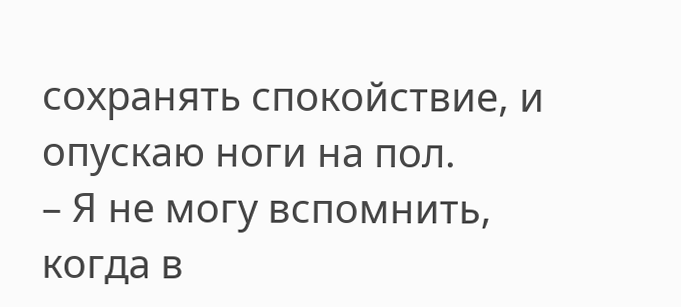сохранять спокойствие, и опускаю ноги на пол.
– Я не могу вспомнить, когда в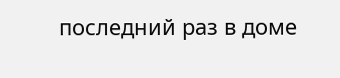последний раз в доме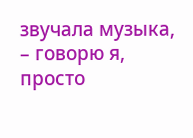звучала музыка, – говорю я, просто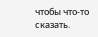чтобы что-то сказать.